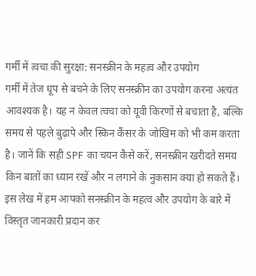गर्मी में त्वचा की सुरक्षा: सनस्क्रीन के महत्व और उपयोग
गर्मी में तेज धूप से बचने के लिए सनस्क्रीन का उपयोग करना अत्यंत आवश्यक है। यह न केवल त्वचा को यूवी किरणों से बचाता है, बल्कि समय से पहले बुढ़ापे और स्किन कैंसर के जोखिम को भी कम करता है। जानें कि सही SPF का चयन कैसे करें, सनस्क्रीन खरीदते समय किन बातों का ध्यान रखें और न लगाने के नुकसान क्या हो सकते हैं। इस लेख में हम आपको सनस्क्रीन के महत्व और उपयोग के बारे में विस्तृत जानकारी प्रदान कर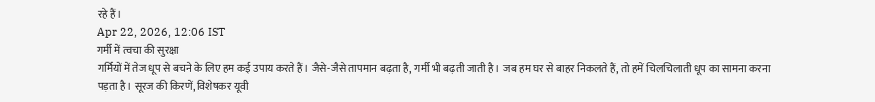रहे हैं।
Apr 22, 2026, 12:06 IST
गर्मी में त्वचा की सुरक्षा
गर्मियों में तेज धूप से बचने के लिए हम कई उपाय करते हैं। जैसे-जैसे तापमान बढ़ता है, गर्मी भी बढ़ती जाती है। जब हम घर से बाहर निकलते हैं, तो हमें चिलचिलाती धूप का सामना करना पड़ता है। सूरज की किरणें, विशेषकर यूवी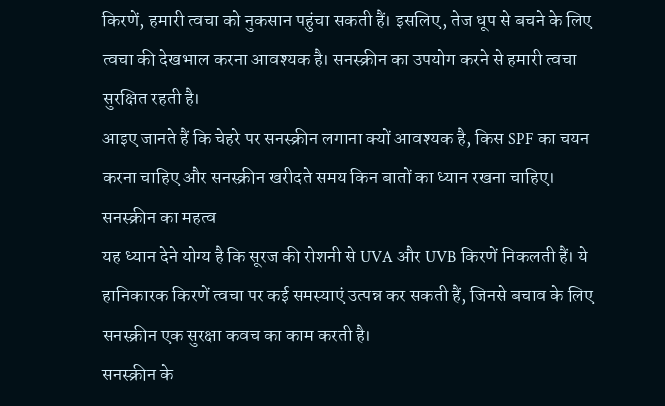किरणें, हमारी त्वचा को नुकसान पहुंचा सकती हैं। इसलिए, तेज धूप से बचने के लिए त्वचा की देखभाल करना आवश्यक है। सनस्क्रीन का उपयोग करने से हमारी त्वचा सुरक्षित रहती है।
आइए जानते हैं कि चेहरे पर सनस्क्रीन लगाना क्यों आवश्यक है, किस SPF का चयन करना चाहिए और सनस्क्रीन खरीदते समय किन बातों का ध्यान रखना चाहिए।
सनस्क्रीन का महत्व
यह ध्यान देने योग्य है कि सूरज की रोशनी से UVA और UVB किरणें निकलती हैं। ये हानिकारक किरणें त्वचा पर कई समस्याएं उत्पन्न कर सकती हैं, जिनसे बचाव के लिए सनस्क्रीन एक सुरक्षा कवच का काम करती है।
सनस्क्रीन के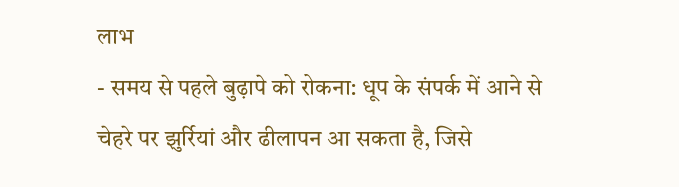लाभ
- समय से पहले बुढ़ापे को रोकना: धूप के संपर्क में आने से चेहरे पर झुर्रियां और ढीलापन आ सकता है, जिसे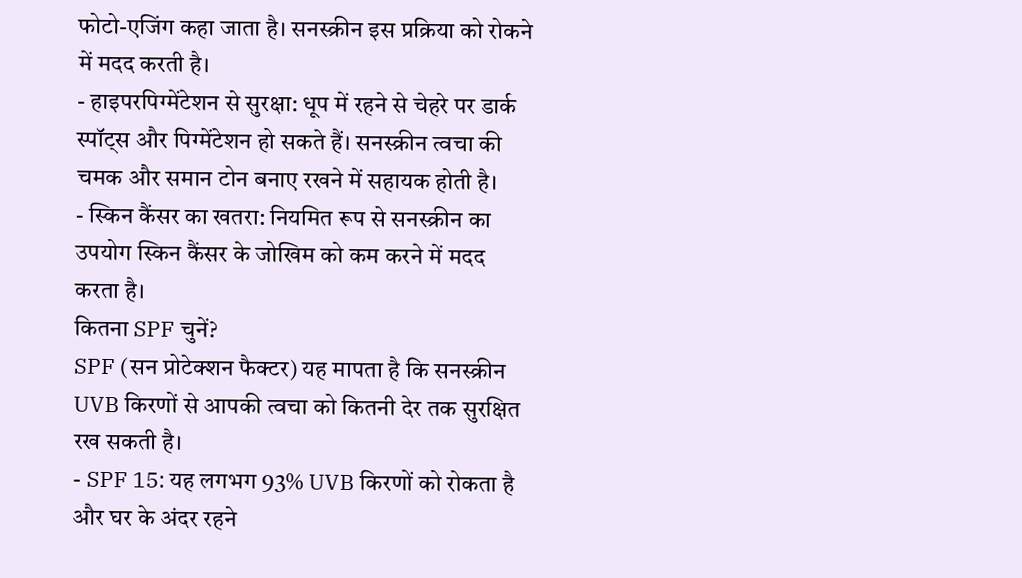फोटो-एजिंग कहा जाता है। सनस्क्रीन इस प्रक्रिया को रोकने में मदद करती है।
- हाइपरपिग्मेंटेशन से सुरक्षा: धूप में रहने से चेहरे पर डार्क स्पॉट्स और पिग्मेंटेशन हो सकते हैं। सनस्क्रीन त्वचा की चमक और समान टोन बनाए रखने में सहायक होती है।
- स्किन कैंसर का खतरा: नियमित रूप से सनस्क्रीन का उपयोग स्किन कैंसर के जोखिम को कम करने में मदद करता है।
कितना SPF चुनें?
SPF (सन प्रोटेक्शन फैक्टर) यह मापता है कि सनस्क्रीन UVB किरणों से आपकी त्वचा को कितनी देर तक सुरक्षित रख सकती है।
- SPF 15: यह लगभग 93% UVB किरणों को रोकता है और घर के अंदर रहने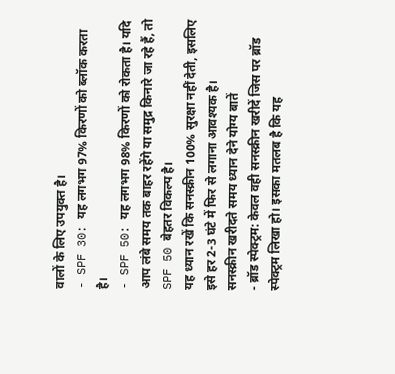वालों के लिए उपयुक्त है।
- SPF 30: यह लगभग 97% किरणों को ब्लॉक करता है।
- SPF 50: यह लगभग 98% किरणों को रोकता है। यदि आप लंबे समय तक बाहर रहेंगे या समुद्र किनारे जा रहे हैं, तो SPF 50 बेहतर विकल्प है।
यह ध्यान रखें कि सनस्क्रीन 100% सुरक्षा नहीं देती, इसलिए इसे हर 2-3 घंटे में फिर से लगाना आवश्यक है।
सनस्क्रीन खरीदते समय ध्यान देने योग्य बातें
- ब्रॉड स्पेक्ट्रम: केवल वही सनस्क्रीन खरीदें जिस पर ब्रॉड स्पेक्ट्रम लिखा हो। इसका मतलब है कि यह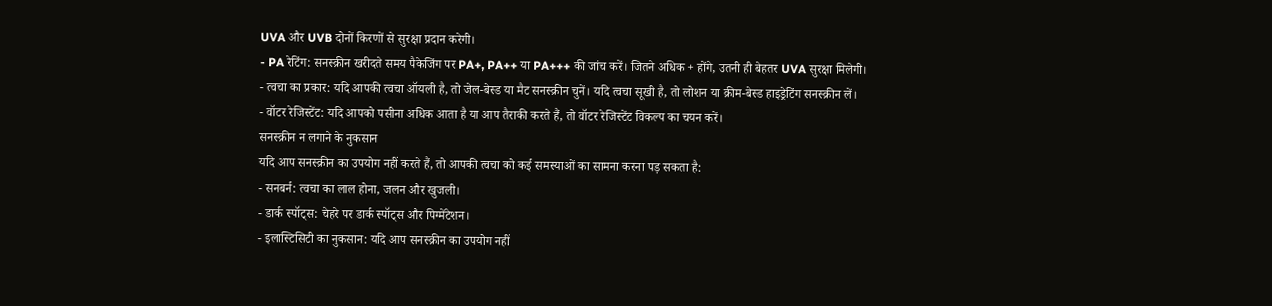UVA और UVB दोनों किरणों से सुरक्षा प्रदान करेगी।
- PA रेटिंग: सनस्क्रीन खरीदते समय पैकेजिंग पर PA+, PA++ या PA+++ की जांच करें। जितने अधिक + होंगे, उतनी ही बेहतर UVA सुरक्षा मिलेगी।
- त्वचा का प्रकार: यदि आपकी त्वचा ऑयली है, तो जेल-बेस्ड या मैट सनस्क्रीन चुनें। यदि त्वचा सूखी है, तो लोशन या क्रीम-बेस्ड हाइड्रेटिंग सनस्क्रीन लें।
- वॉटर रेजिस्टेंट: यदि आपको पसीना अधिक आता है या आप तैराकी करते हैं, तो वॉटर रेजिस्टेंट विकल्प का चयन करें।
सनस्क्रीन न लगाने के नुकसान
यदि आप सनस्क्रीन का उपयोग नहीं करते हैं, तो आपकी त्वचा को कई समस्याओं का सामना करना पड़ सकता है:
- सनबर्न: त्वचा का लाल होना, जलन और खुजली।
- डार्क स्पॉट्स: चेहरे पर डार्क स्पॉट्स और पिग्मेंटेशन।
- इलास्टिसिटी का नुकसान: यदि आप सनस्क्रीन का उपयोग नहीं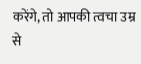करेंगे, तो आपकी त्वचा उम्र से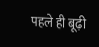पहले ही बूढ़ी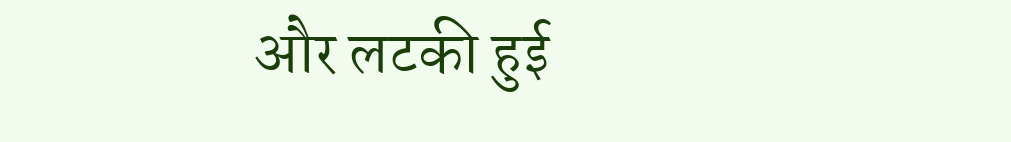और लटकी हुई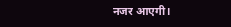नजर आएगी।